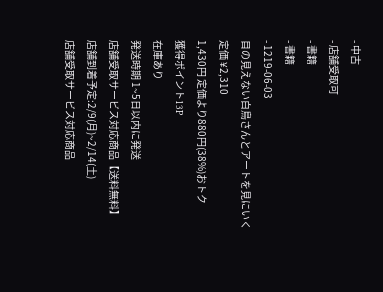- 中古
- 店舗受取可
- 書籍
- 書籍
- 1219-06-03
目の見えない白鳥さんとアートを見にいく
定価 ¥2,310
1,430円 定価より880円(38%)おトク
獲得ポイント13P
在庫あり
発送時期 1~5日以内に発送
店舗受取サービス対応商品【送料無料】
店舗到着予定:2/9(月)~2/14(土)
店舗受取サービス対応商品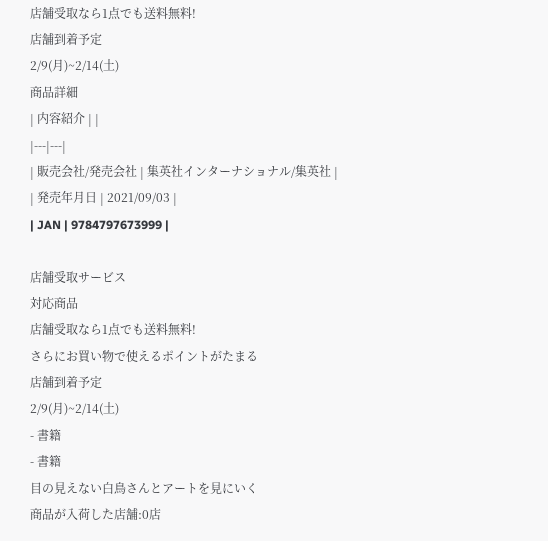店舗受取なら1点でも送料無料!
店舗到着予定
2/9(月)~2/14(土)
商品詳細
| 内容紹介 | |
|---|---|
| 販売会社/発売会社 | 集英社インターナショナル/集英社 |
| 発売年月日 | 2021/09/03 |
| JAN | 9784797673999 |

店舗受取サービス
対応商品
店舗受取なら1点でも送料無料!
さらにお買い物で使えるポイントがたまる
店舗到着予定
2/9(月)~2/14(土)
- 書籍
- 書籍
目の見えない白鳥さんとアートを見にいく
商品が入荷した店舗:0店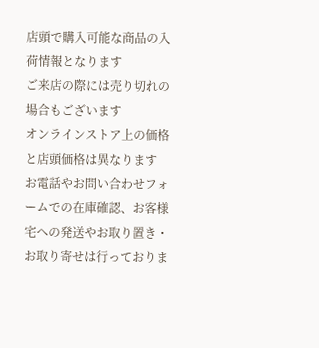店頭で購入可能な商品の入荷情報となります
ご来店の際には売り切れの場合もございます
オンラインストア上の価格と店頭価格は異なります
お電話やお問い合わせフォームでの在庫確認、お客様宅への発送やお取り置き・お取り寄せは行っておりま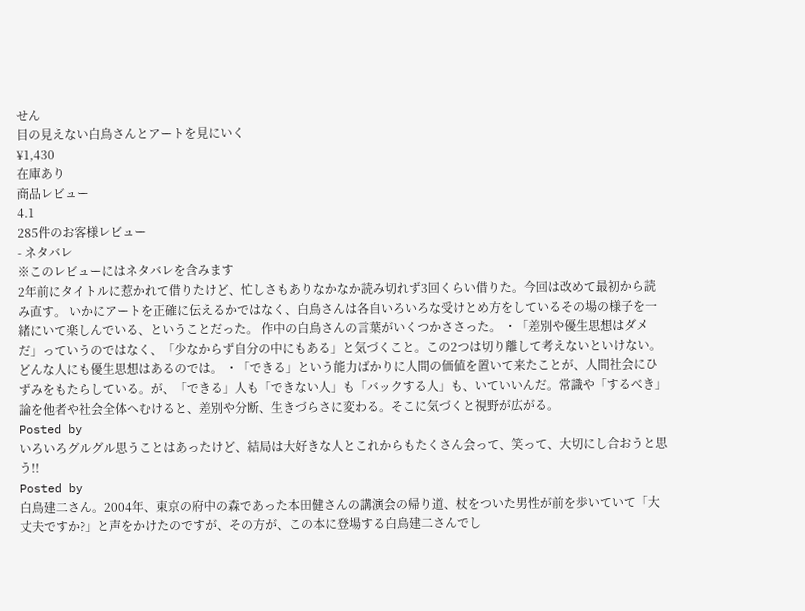せん
目の見えない白鳥さんとアートを見にいく
¥1,430
在庫あり
商品レビュー
4.1
285件のお客様レビュー
- ネタバレ
※このレビューにはネタバレを含みます
2年前にタイトルに惹かれて借りたけど、忙しさもありなかなか読み切れず3回くらい借りた。今回は改めて最初から読み直す。 いかにアートを正確に伝えるかではなく、白鳥さんは各自いろいろな受けとめ方をしているその場の様子を一緒にいて楽しんでいる、ということだった。 作中の白鳥さんの言葉がいくつかささった。 ・「差別や優生思想はダメだ」っていうのではなく、「少なからず自分の中にもある」と気づくこと。この2つは切り離して考えないといけない。どんな人にも優生思想はあるのでは。 ・「できる」という能力ばかりに人間の価値を置いて来たことが、人間社会にひずみをもたらしている。が、「できる」人も「できない人」も「バックする人」も、いていいんだ。常識や「するべき」論を他者や社会全体へむけると、差別や分断、生きづらさに変わる。そこに気づくと視野が広がる。
Posted by
いろいろグルグル思うことはあったけど、結局は大好きな人とこれからもたくさん会って、笑って、大切にし合おうと思う!!
Posted by
白鳥建二さん。2004年、東京の府中の森であった本田健さんの講演会の帰り道、杖をついた男性が前を歩いていて「大丈夫ですか?」と声をかけたのですが、その方が、この本に登場する白鳥建二さんでし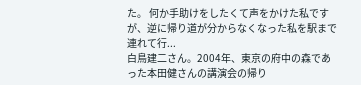た。 何か手助けをしたくて声をかけた私ですが、逆に帰り道が分からなくなった私を駅まで連れて行...
白鳥建二さん。2004年、東京の府中の森であった本田健さんの講演会の帰り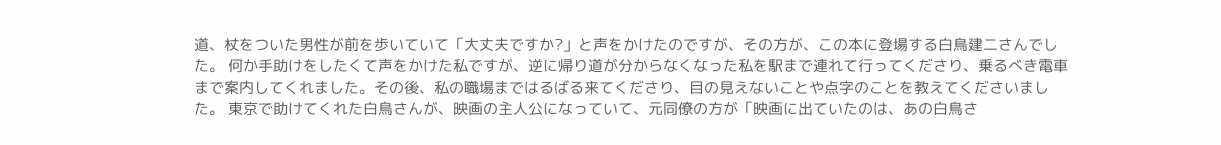道、杖をついた男性が前を歩いていて「大丈夫ですか?」と声をかけたのですが、その方が、この本に登場する白鳥建二さんでした。 何か手助けをしたくて声をかけた私ですが、逆に帰り道が分からなくなった私を駅まで連れて行ってくださり、乗るべき電車まで案内してくれました。その後、私の職場まではるばる来てくださり、目の見えないことや点字のことを教えてくださいました。 東京で助けてくれた白鳥さんが、映画の主人公になっていて、元同僚の方が「映画に出ていたのは、あの白鳥さ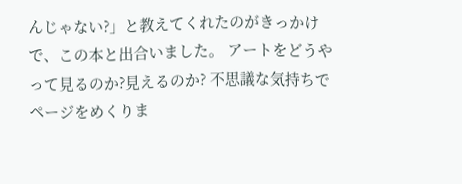んじゃない?」と教えてくれたのがきっかけで、この本と出合いました。 アートをどうやって見るのか?見えるのか? 不思議な気持ちでページをめくりま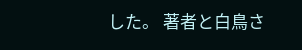した。 著者と白鳥さ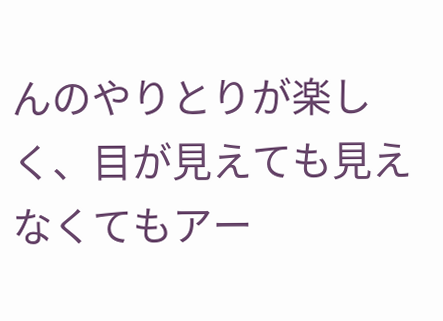んのやりとりが楽しく、目が見えても見えなくてもアー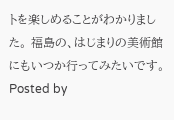トを楽しめることがわかりました。 福島の、はじまりの美術館にもいつか行ってみたいです。
Posted by